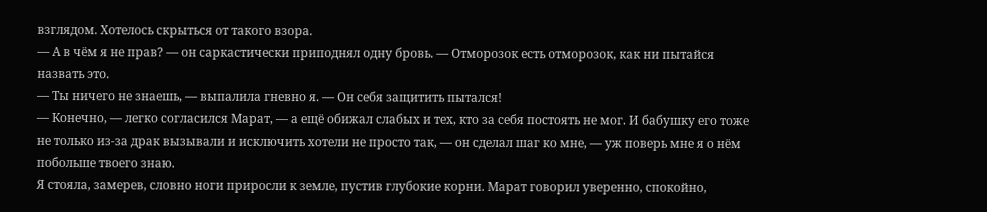взглядом. Хотелось скрыться от такого взора.
— А в чём я не прав? — он саркастически приподнял одну бровь. — Отморозок есть отморозок, как ни пытайся назвать это.
— Ты ничего не знаешь, — выпалила гневно я. — Он себя защитить пытался!
— Конечно, — легко согласился Марат, — а ещё обижал слабых и тех, кто за себя постоять не мог. И бабушку его тоже не только из-за драк вызывали и исключить хотели не просто так, — он сделал шаг ко мне, — уж поверь мне я о нём побольше твоего знаю.
Я стояла, замерев, словно ноги приросли к земле, пустив глубокие корни. Марат говорил уверенно, спокойно,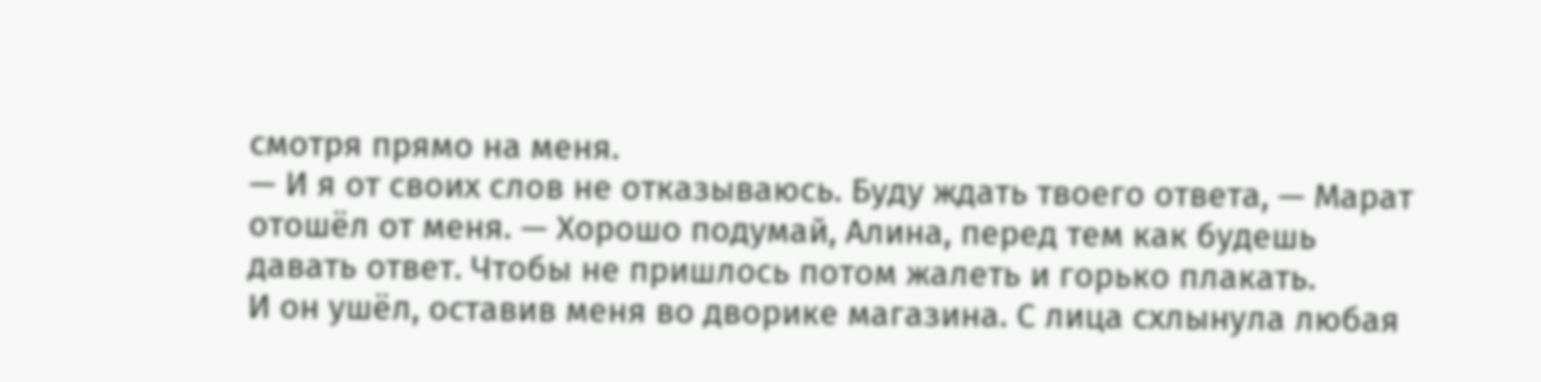смотря прямо на меня.
— И я от своих слов не отказываюсь. Буду ждать твоего ответа, — Марат отошёл от меня. — Хорошо подумай, Алина, перед тем как будешь давать ответ. Чтобы не пришлось потом жалеть и горько плакать.
И он ушёл, оставив меня во дворике магазина. С лица схлынула любая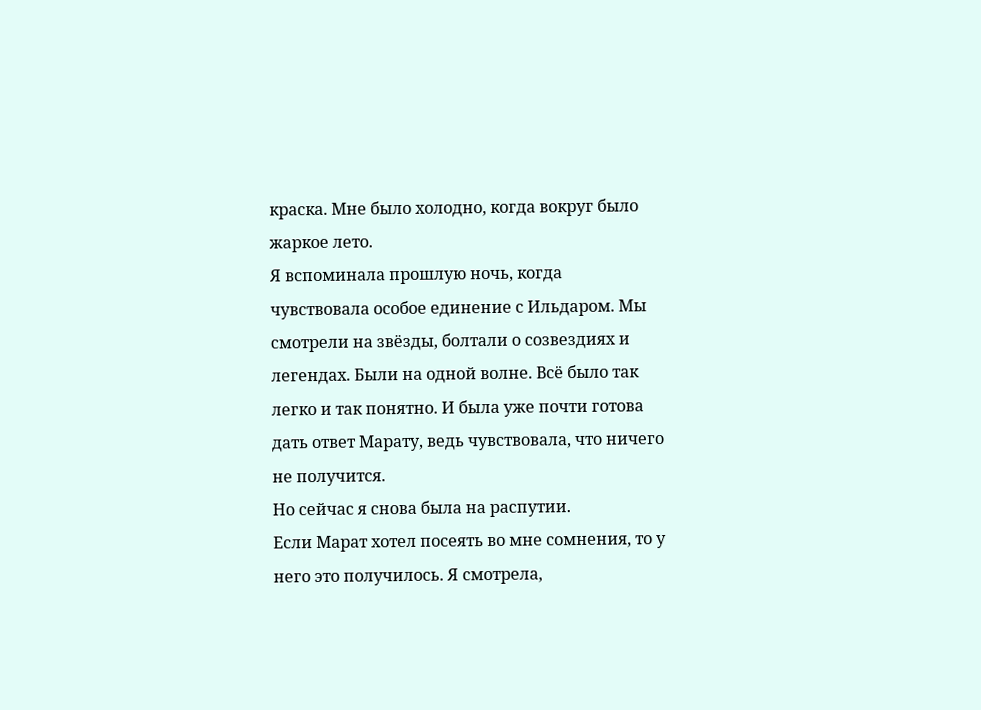краска. Мне было холодно, когда вокруг было жаркое лето.
Я вспоминала прошлую ночь, когда чувствовала особое единение с Ильдаром. Мы смотрели на звёзды, болтали о созвездиях и легендах. Были на одной волне. Всё было так легко и так понятно. И была уже почти готова дать ответ Марату, ведь чувствовала, что ничего не получится.
Но сейчас я снова была на распутии.
Если Марат хотел посеять во мне сомнения, то у него это получилось. Я смотрела,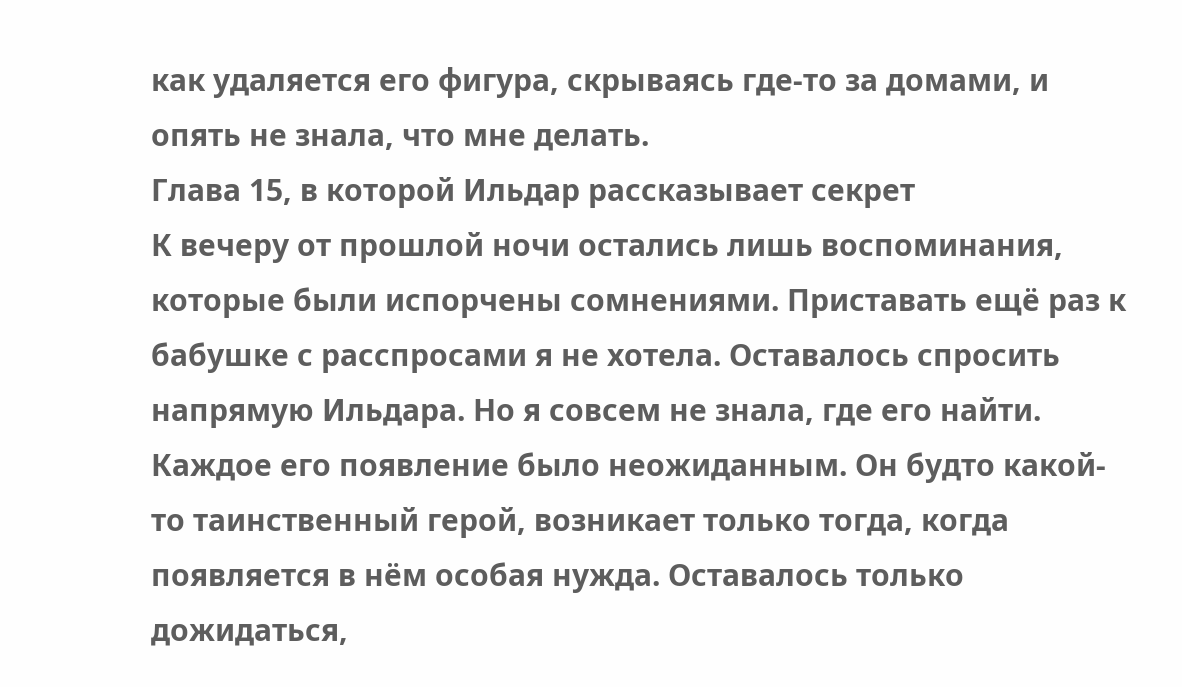как удаляется его фигура, скрываясь где-то за домами, и опять не знала, что мне делать.
Глава 15, в которой Ильдар рассказывает секрет
К вечеру от прошлой ночи остались лишь воспоминания, которые были испорчены сомнениями. Приставать ещё раз к бабушке с расспросами я не хотела. Оставалось спросить напрямую Ильдара. Но я совсем не знала, где его найти. Каждое его появление было неожиданным. Он будто какой-то таинственный герой, возникает только тогда, когда появляется в нём особая нужда. Оставалось только дожидаться,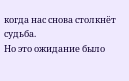когда нас снова столкнёт судьба.
Но это ожидание было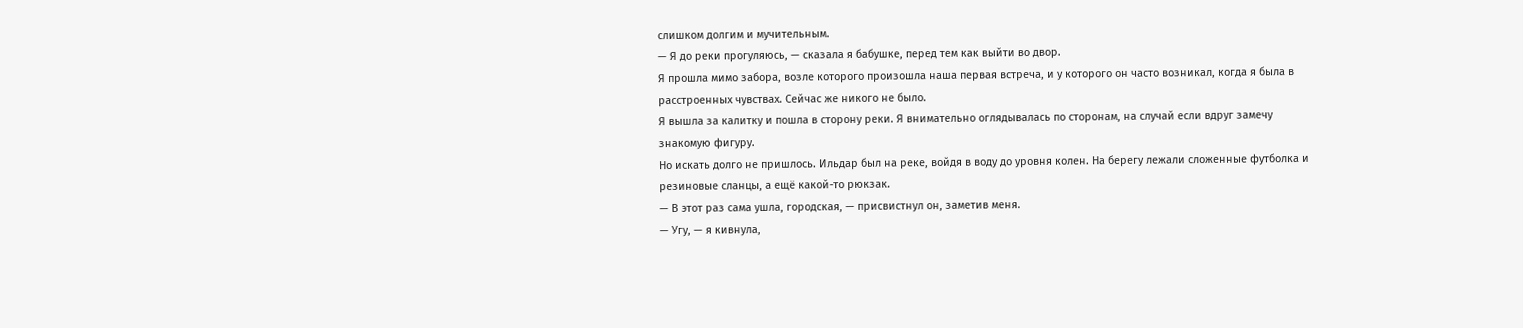слишком долгим и мучительным.
— Я до реки прогуляюсь, — сказала я бабушке, перед тем как выйти во двор.
Я прошла мимо забора, возле которого произошла наша первая встреча, и у которого он часто возникал, когда я была в расстроенных чувствах. Сейчас же никого не было.
Я вышла за калитку и пошла в сторону реки. Я внимательно оглядывалась по сторонам, на случай если вдруг замечу знакомую фигуру.
Но искать долго не пришлось. Ильдар был на реке, войдя в воду до уровня колен. На берегу лежали сложенные футболка и резиновые сланцы, а ещё какой-то рюкзак.
— В этот раз сама ушла, городская, — присвистнул он, заметив меня.
— Угу, — я кивнула,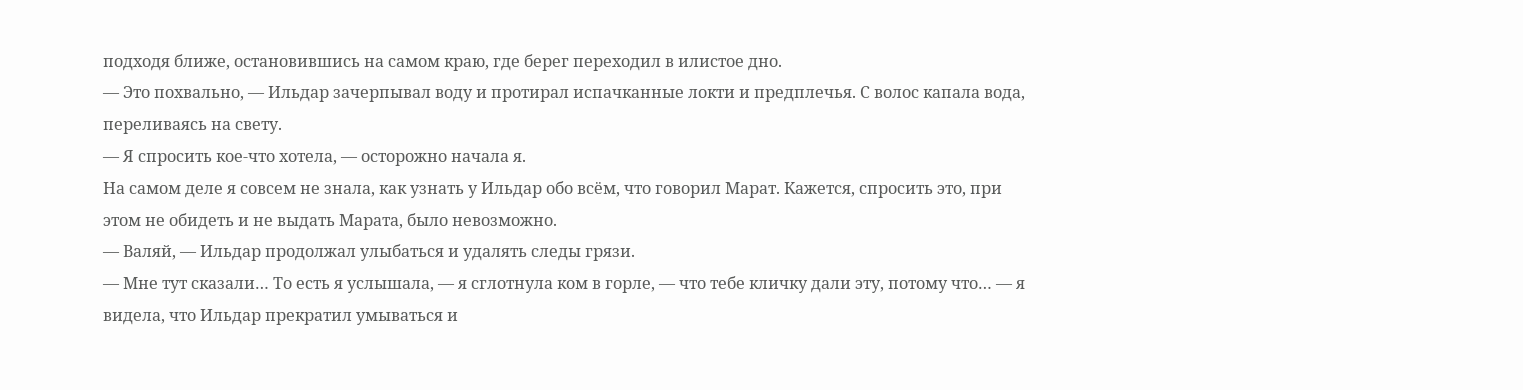подходя ближе, остановившись на самом краю, где берег переходил в илистое дно.
— Это похвально, — Ильдар зачерпывал воду и протирал испачканные локти и предплечья. С волос капала вода, переливаясь на свету.
— Я спросить кое-что хотела, — осторожно начала я.
На самом деле я совсем не знала, как узнать у Ильдар обо всём, что говорил Марат. Кажется, спросить это, при этом не обидеть и не выдать Марата, было невозможно.
— Валяй, — Ильдар продолжал улыбаться и удалять следы грязи.
— Мне тут сказали… То есть я услышала, — я сглотнула ком в горле, — что тебе кличку дали эту, потому что… — я видела, что Ильдар прекратил умываться и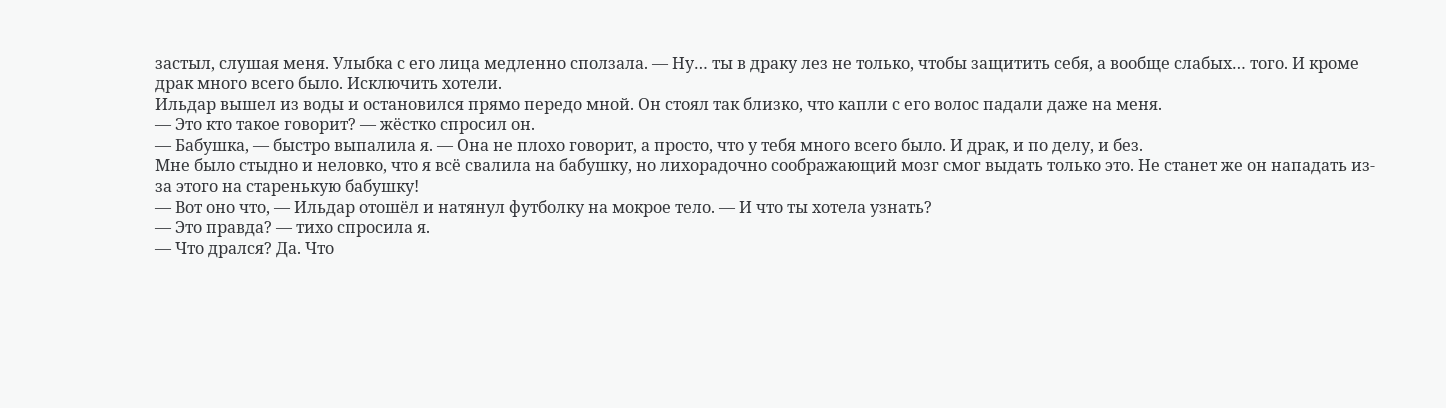застыл, слушая меня. Улыбка с его лица медленно сползала. — Ну… ты в драку лез не только, чтобы защитить себя, а вообще слабых… того. И кроме драк много всего было. Исключить хотели.
Ильдар вышел из воды и остановился прямо передо мной. Он стоял так близко, что капли с его волос падали даже на меня.
— Это кто такое говорит? — жёстко спросил он.
— Бабушка, — быстро выпалила я. — Она не плохо говорит, а просто, что у тебя много всего было. И драк, и по делу, и без.
Мне было стыдно и неловко, что я всё свалила на бабушку, но лихорадочно соображающий мозг смог выдать только это. Не станет же он нападать из-за этого на старенькую бабушку!
— Вот оно что, — Ильдар отошёл и натянул футболку на мокрое тело. — И что ты хотела узнать?
— Это правда? — тихо спросила я.
— Что дрался? Да. Что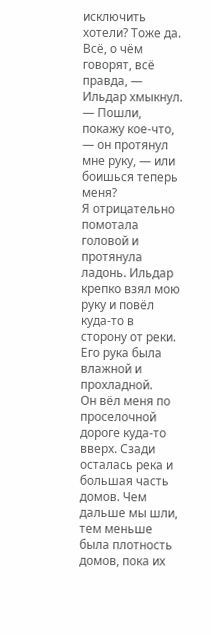исключить хотели? Тоже да. Всё, о чём говорят, всё правда, — Ильдар хмыкнул. — Пошли, покажу кое-что, — он протянул мне руку, — или боишься теперь меня?
Я отрицательно помотала головой и протянула ладонь. Ильдар крепко взял мою руку и повёл куда-то в сторону от реки. Его рука была влажной и прохладной.
Он вёл меня по проселочной дороге куда-то вверх. Сзади осталась река и большая часть домов. Чем дальше мы шли, тем меньше была плотность домов, пока их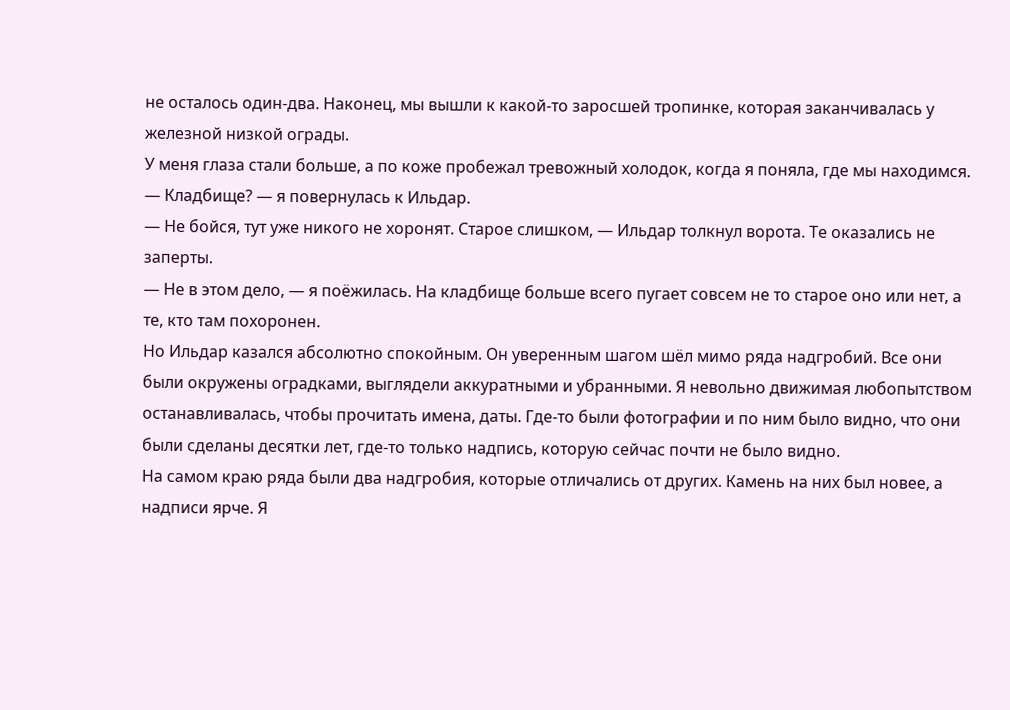не осталось один-два. Наконец, мы вышли к какой-то заросшей тропинке, которая заканчивалась у железной низкой ограды.
У меня глаза стали больше, а по коже пробежал тревожный холодок, когда я поняла, где мы находимся.
— Кладбище? — я повернулась к Ильдар.
— Не бойся, тут уже никого не хоронят. Старое слишком, — Ильдар толкнул ворота. Те оказались не заперты.
— Не в этом дело, — я поёжилась. На кладбище больше всего пугает совсем не то старое оно или нет, а те, кто там похоронен.
Но Ильдар казался абсолютно спокойным. Он уверенным шагом шёл мимо ряда надгробий. Все они были окружены оградками, выглядели аккуратными и убранными. Я невольно движимая любопытством останавливалась, чтобы прочитать имена, даты. Где-то были фотографии и по ним было видно, что они были сделаны десятки лет, где-то только надпись, которую сейчас почти не было видно.
На самом краю ряда были два надгробия, которые отличались от других. Камень на них был новее, а надписи ярче. Я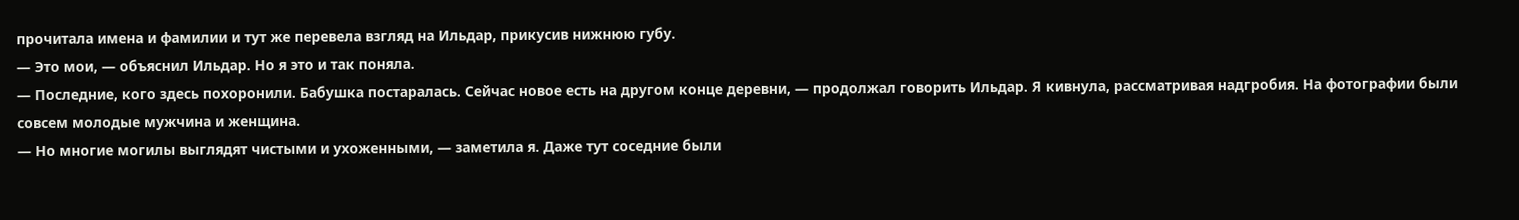прочитала имена и фамилии и тут же перевела взгляд на Ильдар, прикусив нижнюю губу.
— Это мои, — объяснил Ильдар. Но я это и так поняла.
— Последние, кого здесь похоронили. Бабушка постаралась. Сейчас новое есть на другом конце деревни, — продолжал говорить Ильдар. Я кивнула, рассматривая надгробия. На фотографии были совсем молодые мужчина и женщина.
— Но многие могилы выглядят чистыми и ухоженными, — заметила я. Даже тут соседние были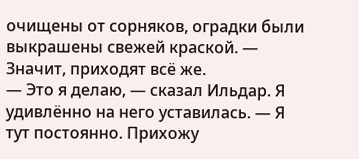очищены от сорняков, оградки были выкрашены свежей краской. — Значит, приходят всё же.
— Это я делаю, — сказал Ильдар. Я удивлённо на него уставилась. — Я тут постоянно. Прихожу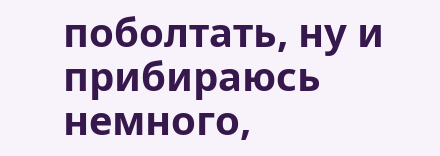поболтать, ну и прибираюсь немного,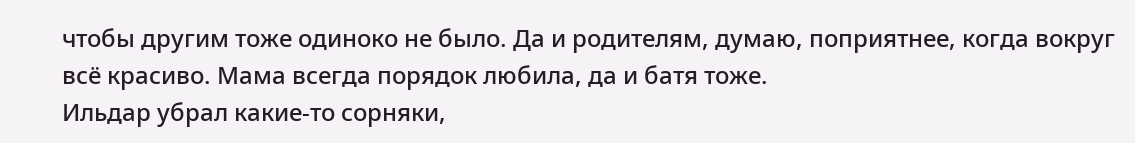чтобы другим тоже одиноко не было. Да и родителям, думаю, поприятнее, когда вокруг всё красиво. Мама всегда порядок любила, да и батя тоже.
Ильдар убрал какие-то сорняки,